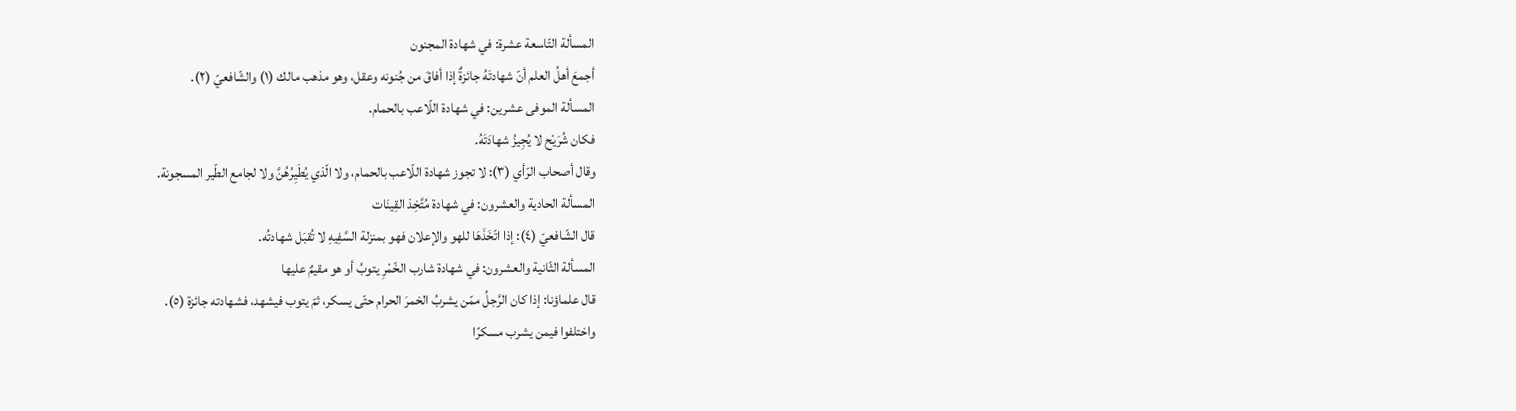المسألة التّاسعة عشرة: في شهادة المجنون
أجمعَ أهلُ العلم أنّ شهادتَهُ جائزةٌ إذا أفاقَ من جُنونه وعقل، وهو مذهب مالك (١) والشّافعيّ (٢).
المسألة الموفى عشرين: في شهادة اللّاعب بالحمام.
فكان شُرَيْح لا يُجِيزُ شهادَتَهُ.
وقال أصحاب الرّأي (٣): لا تجوز شهادة اللّاعب بالحمام، ولا الّذي يُطَيِرُهُنَّ ولا لجامع الطّير المسجونة.
المسألة الحادية والعشرون: في شهادة مُتَّخِذ القِينَات
قال الشّافعيّ (٤): إذا اتّخَذَهَا للهو والإعلان فهو بمنزلة السَّفِيهِ لا تُقبَل شهادتُه.
المسألة الثّانية والعشرون: في شهادة شارب الخّمْرِ يتوبُ أو هو مقيمٌ عليها
قال علماؤنا: إذا كان الرَّجلُ ممّن يشربُ الخمرَ الحرام حتّى يسكر، ثمّ يتوب فيشهد، فشهادته جائزة (٥).
واختلفوا فيمن يشرب مسكرًا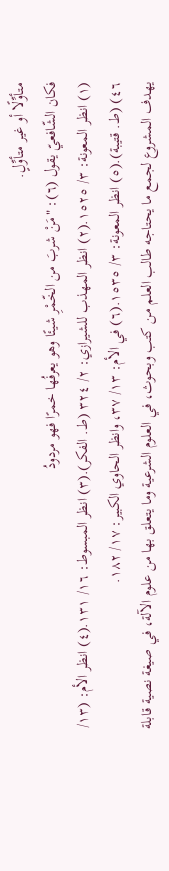متأوِّلًا أو غير متأوِّلٍ.
فكان الشّافعيّ يقول (٦): "مَنْ شربَ من الخّمْرِ شيئًا وهو يعرفُها خمرًا فهو مردودُ
(١) انظر المعونة: ٣/ ١٥٢٥.(٢) انظر المهذب للشيرازي: ٢/ ٣٢٤ (ط. الفكر).(٣) انظر المبسوط: ١٦/ ١٣١.(٤) انظر الأم: (١٣/ ٤٦) (ط. قتيبة).(٥) انظر المعونة: ٣/ ١٥٣٥.(٦) في الأم: ١٣/ ٣٧، وانظر الحاوي الكبير: ١٧/ ١٨٢.
يهدف المشروع لجمع ما يحتاجه طالب العلم من كتب وبحوث، في العلوم الشرعية وما يتعلق بها من علوم الآلة، في صيغة نصية قابلة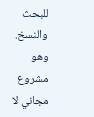للبحث والنسخ.
وهو مشروع مجاني لا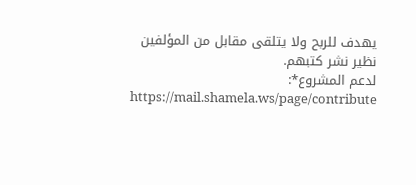يهدف للربح ولا يتلقى مقابل من المؤلفين نظير نشر كتبهم.
لدعم المشروع*: https://mail.shamela.ws/page/contribute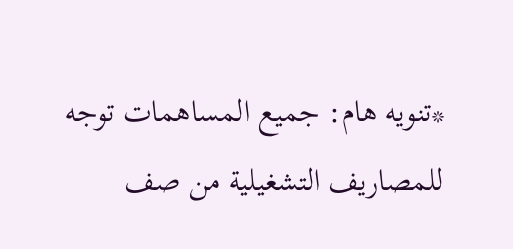*تنويه هام: جميع المساهمات توجه للمصاريف التشغيلية من صف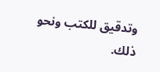وتدقيق للكتب ونحو ذلك.